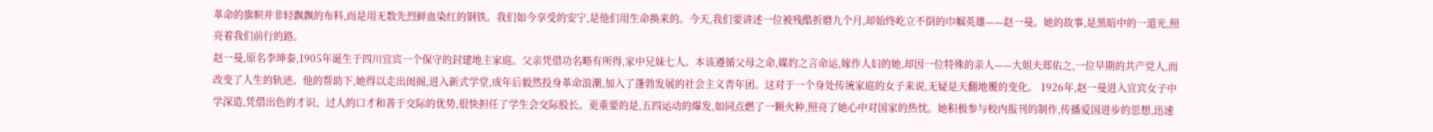革命的旗帜并非轻飘飘的布料,而是用无数先烈鲜血染红的钢铁。我们如今享受的安宁,是他们用生命换来的。今天,我们要讲述一位被残酷折磨九个月,却始终屹立不倒的巾帼英雄——赵一曼。她的故事,是黑暗中的一道光,照亮着我们前行的路。
赵一曼,原名李坤泰,1905年诞生于四川宜宾一个保守的封建地主家庭。父亲凭借功名略有所得,家中兄妹七人。本该遵循父母之命,媒妁之言命运,嫁作人妇的她,却因一位特殊的亲人——大姐夫郑佑之,一位早期的共产党人,而改变了人生的轨迹。他的帮助下,她得以走出闺阁,进入新式学堂,成年后毅然投身革命浪潮,加入了蓬勃发展的社会主义青年团。这对于一个身处传统家庭的女子来说,无疑是天翻地覆的变化。 1926年,赵一曼进入宜宾女子中学深造,凭借出色的才识、过人的口才和善于交际的优势,很快担任了学生会交际股长。更重要的是,五四运动的爆发,如同点燃了一颗火种,照亮了她心中对国家的热忱。她积极参与校内报刊的制作,传播爱国进步的思想,迅速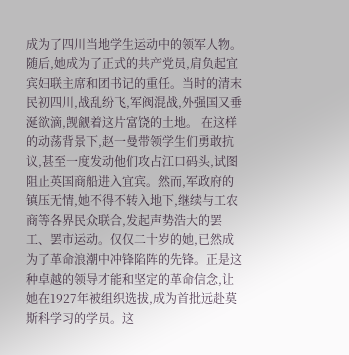成为了四川当地学生运动中的领军人物。随后,她成为了正式的共产党员,肩负起宜宾妇联主席和团书记的重任。当时的清末民初四川,战乱纷飞,军阀混战,外强国又垂涎欲滴,觊觎着这片富饶的土地。 在这样的动荡背景下,赵一曼带领学生们勇敢抗议,甚至一度发动他们攻占江口码头,试图阻止英国商船进入宜宾。然而,军政府的镇压无情,她不得不转入地下,继续与工农商等各界民众联合,发起声势浩大的罢工、罢市运动。仅仅二十岁的她,已然成为了革命浪潮中冲锋陷阵的先锋。正是这种卓越的领导才能和坚定的革命信念,让她在1927年被组织选拔,成为首批远赴莫斯科学习的学员。这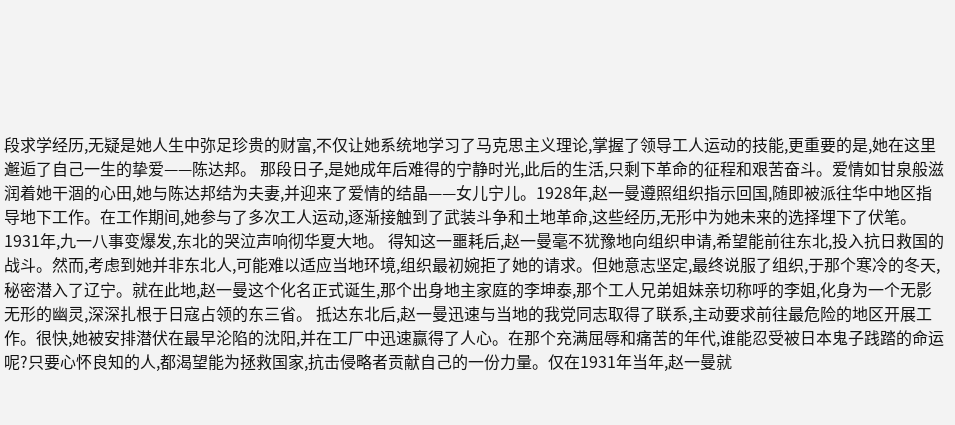段求学经历,无疑是她人生中弥足珍贵的财富,不仅让她系统地学习了马克思主义理论,掌握了领导工人运动的技能,更重要的是,她在这里邂逅了自己一生的挚爱——陈达邦。 那段日子,是她成年后难得的宁静时光,此后的生活,只剩下革命的征程和艰苦奋斗。爱情如甘泉般滋润着她干涸的心田,她与陈达邦结为夫妻,并迎来了爱情的结晶——女儿宁儿。1928年,赵一曼遵照组织指示回国,随即被派往华中地区指导地下工作。在工作期间,她参与了多次工人运动,逐渐接触到了武装斗争和土地革命,这些经历,无形中为她未来的选择埋下了伏笔。1931年,九一八事变爆发,东北的哭泣声响彻华夏大地。 得知这一噩耗后,赵一曼毫不犹豫地向组织申请,希望能前往东北,投入抗日救国的战斗。然而,考虑到她并非东北人,可能难以适应当地环境,组织最初婉拒了她的请求。但她意志坚定,最终说服了组织,于那个寒冷的冬天,秘密潜入了辽宁。就在此地,赵一曼这个化名正式诞生,那个出身地主家庭的李坤泰,那个工人兄弟姐妹亲切称呼的李姐,化身为一个无影无形的幽灵,深深扎根于日寇占领的东三省。 抵达东北后,赵一曼迅速与当地的我党同志取得了联系,主动要求前往最危险的地区开展工作。很快,她被安排潜伏在最早沦陷的沈阳,并在工厂中迅速赢得了人心。在那个充满屈辱和痛苦的年代,谁能忍受被日本鬼子践踏的命运呢?只要心怀良知的人,都渴望能为拯救国家,抗击侵略者贡献自己的一份力量。仅在1931年当年,赵一曼就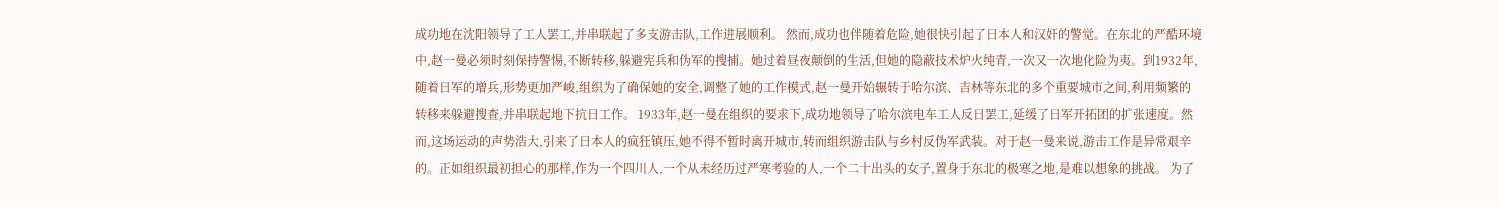成功地在沈阳领导了工人罢工,并串联起了多支游击队,工作进展顺利。 然而,成功也伴随着危险,她很快引起了日本人和汉奸的警觉。在东北的严酷环境中,赵一曼必须时刻保持警惕,不断转移,躲避宪兵和伪军的搜捕。她过着昼夜颠倒的生活,但她的隐蔽技术炉火纯青,一次又一次地化险为夷。到1932年,随着日军的增兵,形势更加严峻,组织为了确保她的安全,调整了她的工作模式,赵一曼开始辗转于哈尔滨、吉林等东北的多个重要城市之间,利用频繁的转移来躲避搜查,并串联起地下抗日工作。 1933年,赵一曼在组织的要求下,成功地领导了哈尔滨电车工人反日罢工,延缓了日军开拓团的扩张速度。然而,这场运动的声势浩大,引来了日本人的疯狂镇压,她不得不暂时离开城市,转而组织游击队与乡村反伪军武装。对于赵一曼来说,游击工作是异常艰辛的。正如组织最初担心的那样,作为一个四川人,一个从未经历过严寒考验的人,一个二十出头的女子,置身于东北的极寒之地,是难以想象的挑战。 为了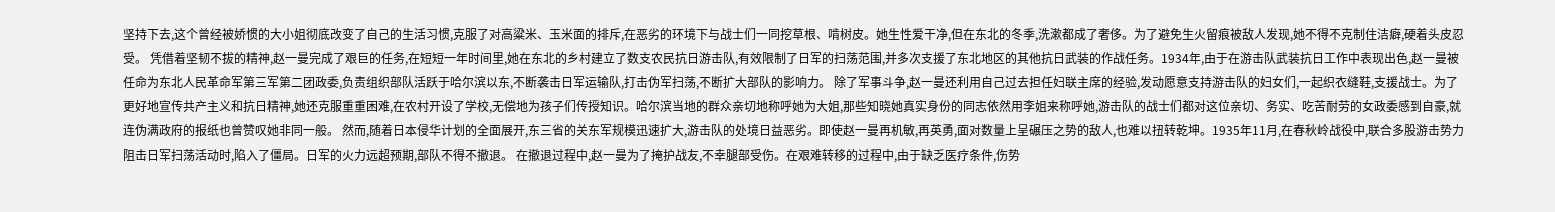坚持下去,这个曾经被娇惯的大小姐彻底改变了自己的生活习惯,克服了对高粱米、玉米面的排斥,在恶劣的环境下与战士们一同挖草根、啃树皮。她生性爱干净,但在东北的冬季,洗漱都成了奢侈。为了避免生火留痕被敌人发现,她不得不克制住洁癖,硬着头皮忍受。 凭借着坚韧不拔的精神,赵一曼完成了艰巨的任务,在短短一年时间里,她在东北的乡村建立了数支农民抗日游击队,有效限制了日军的扫荡范围,并多次支援了东北地区的其他抗日武装的作战任务。1934年,由于在游击队武装抗日工作中表现出色,赵一曼被任命为东北人民革命军第三军第二团政委,负责组织部队活跃于哈尔滨以东,不断袭击日军运输队,打击伪军扫荡,不断扩大部队的影响力。 除了军事斗争,赵一曼还利用自己过去担任妇联主席的经验,发动愿意支持游击队的妇女们,一起织衣缝鞋,支援战士。为了更好地宣传共产主义和抗日精神,她还克服重重困难,在农村开设了学校,无偿地为孩子们传授知识。哈尔滨当地的群众亲切地称呼她为大姐,那些知晓她真实身份的同志依然用李姐来称呼她,游击队的战士们都对这位亲切、务实、吃苦耐劳的女政委感到自豪,就连伪满政府的报纸也曾赞叹她非同一般。 然而,随着日本侵华计划的全面展开,东三省的关东军规模迅速扩大,游击队的处境日益恶劣。即使赵一曼再机敏,再英勇,面对数量上呈碾压之势的敌人,也难以扭转乾坤。1935年11月,在春秋岭战役中,联合多股游击势力阻击日军扫荡活动时,陷入了僵局。日军的火力远超预期,部队不得不撤退。 在撤退过程中,赵一曼为了掩护战友,不幸腿部受伤。在艰难转移的过程中,由于缺乏医疗条件,伤势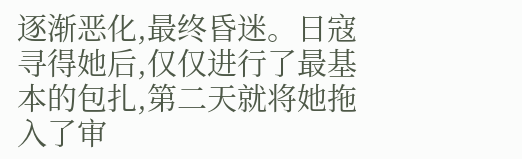逐渐恶化,最终昏迷。日寇寻得她后,仅仅进行了最基本的包扎,第二天就将她拖入了审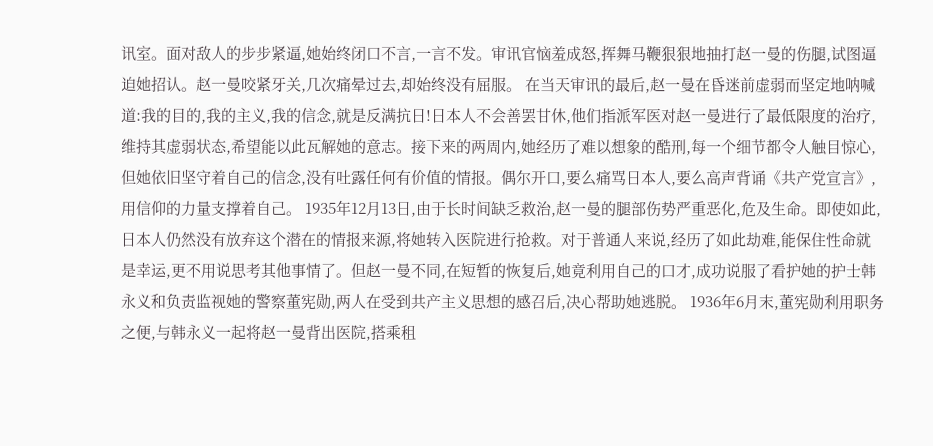讯室。面对敌人的步步紧逼,她始终闭口不言,一言不发。审讯官恼羞成怒,挥舞马鞭狠狠地抽打赵一曼的伤腿,试图逼迫她招认。赵一曼咬紧牙关,几次痛晕过去,却始终没有屈服。 在当天审讯的最后,赵一曼在昏迷前虚弱而坚定地呐喊道:我的目的,我的主义,我的信念,就是反满抗日!日本人不会善罢甘休,他们指派军医对赵一曼进行了最低限度的治疗,维持其虚弱状态,希望能以此瓦解她的意志。接下来的两周内,她经历了难以想象的酷刑,每一个细节都令人触目惊心,但她依旧坚守着自己的信念,没有吐露任何有价值的情报。偶尔开口,要么痛骂日本人,要么高声背诵《共产党宣言》,用信仰的力量支撑着自己。 1935年12月13日,由于长时间缺乏救治,赵一曼的腿部伤势严重恶化,危及生命。即使如此,日本人仍然没有放弃这个潜在的情报来源,将她转入医院进行抢救。对于普通人来说,经历了如此劫难,能保住性命就是幸运,更不用说思考其他事情了。但赵一曼不同,在短暂的恢复后,她竟利用自己的口才,成功说服了看护她的护士韩永义和负责监视她的警察董宪勋,两人在受到共产主义思想的感召后,决心帮助她逃脱。 1936年6月末,董宪勋利用职务之便,与韩永义一起将赵一曼背出医院,搭乘租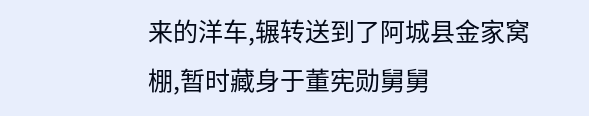来的洋车,辗转送到了阿城县金家窝棚,暂时藏身于董宪勋舅舅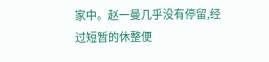家中。赵一曼几乎没有停留,经过短暂的休整便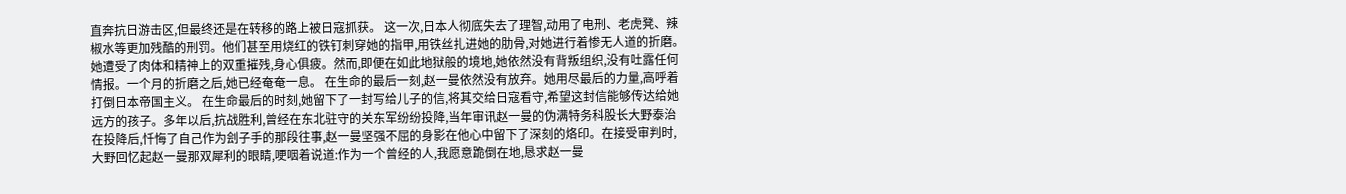直奔抗日游击区,但最终还是在转移的路上被日寇抓获。 这一次,日本人彻底失去了理智,动用了电刑、老虎凳、辣椒水等更加残酷的刑罚。他们甚至用烧红的铁钉刺穿她的指甲,用铁丝扎进她的肋骨,对她进行着惨无人道的折磨。她遭受了肉体和精神上的双重摧残,身心俱疲。然而,即便在如此地狱般的境地,她依然没有背叛组织,没有吐露任何情报。一个月的折磨之后,她已经奄奄一息。 在生命的最后一刻,赵一曼依然没有放弃。她用尽最后的力量,高呼着打倒日本帝国主义。 在生命最后的时刻,她留下了一封写给儿子的信,将其交给日寇看守,希望这封信能够传达给她远方的孩子。多年以后,抗战胜利,曾经在东北驻守的关东军纷纷投降,当年审讯赵一曼的伪满特务科股长大野泰治在投降后,忏悔了自己作为刽子手的那段往事,赵一曼坚强不屈的身影在他心中留下了深刻的烙印。在接受审判时,大野回忆起赵一曼那双犀利的眼睛,哽咽着说道:作为一个曾经的人,我愿意跪倒在地,恳求赵一曼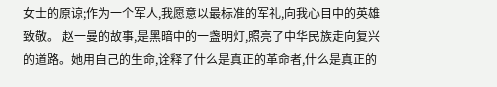女士的原谅;作为一个军人,我愿意以最标准的军礼,向我心目中的英雄致敬。 赵一曼的故事,是黑暗中的一盏明灯,照亮了中华民族走向复兴的道路。她用自己的生命,诠释了什么是真正的革命者,什么是真正的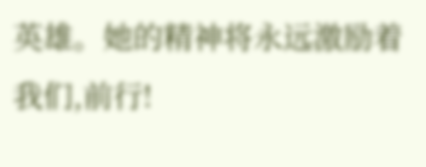英雄。她的精神将永远激励着我们,前行!